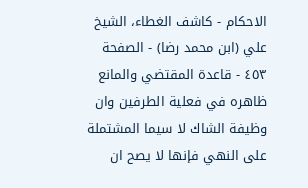الاحكام - كاشف الغطاء، الشيخ علي (ابن محمد رضا) - الصفحة ٤٥٣ - قاعدة المقتضي والمانع
ظاهره في فعلية الطرفين وان وظيفة الشاك لا سيما المشتملة على النهي فإنها لا يصح ان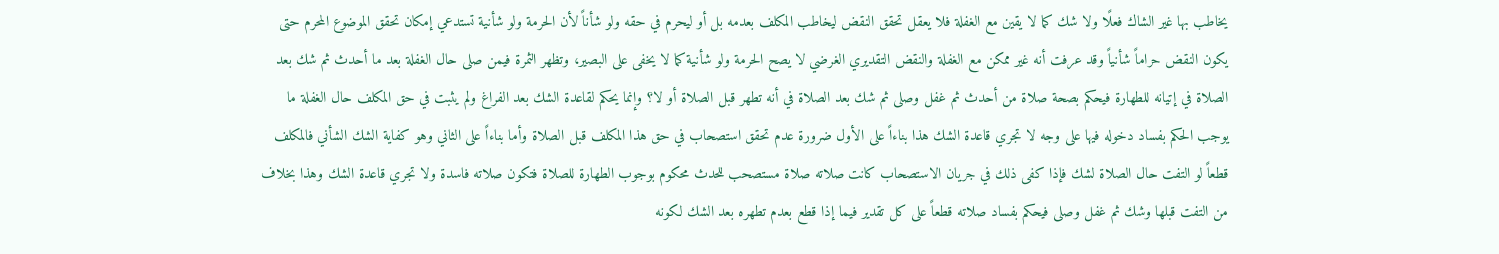يخاطب بها غير الشاك فعلًا ولا شك كما لا يقين مع الغفلة فلا يعقل تحقق النقض ليخاطب المكلف بعدمه بل أو ليحرم في حقه ولو شأناً لأن الحرمة ولو شأنية تستدعي إمكان تحقق الموضوع المحرم حتى يكون النقض حراماً شأنياً وقد عرفت أنه غير ممكن مع الغفلة والنقض التقديري الغرضي لا يصح الحرمة ولو شأنية كما لا يخفى على البصير، وتظهر الثمرة فيمن صلى حال الغفلة بعد ما أحدث ثم شك بعد الصلاة في إتيانه للطهارة فيحكم بصحة صلاة من أحدث ثم غفل وصلى ثم شك بعد الصلاة في أنه تطهر قبل الصلاة أو لا؟ وإنما يحكم لقاعدة الشك بعد الفراغ ولم يثبت في حق المكلف حال الغفلة ما يوجب الحكم بفساد دخوله فيها على وجه لا تجري قاعدة الشك هذا بناءاً على الأول ضرورة عدم تحقق استصحاب في حق هذا المكلف قبل الصلاة وأما بناءاً على الثاني وهو كفاية الشك الشأني فالمكلف قطعاً لو التفت حال الصلاة لشك فإذا كفى ذلك في جريان الاستصحاب كانت صلاته صلاة مستصحب للحدث محكوم بوجوب الطهارة للصلاة فتكون صلاته فاسدة ولا تجري قاعدة الشك وهذا بخلاف من التفت قبلها وشك ثم غفل وصلى فيحكم بفساد صلاته قطعاً على كل تقدير فيما إذا قطع بعدم تطهره بعد الشك لكونه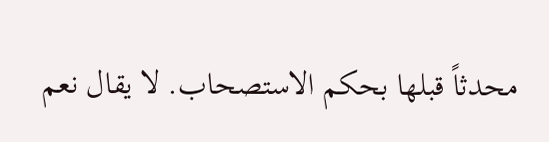محدثاً قبلها بحكم الاستصحاب. لا يقال نعم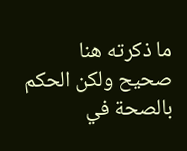ما ذكرته هنا صحيح ولكن الحكم بالصحة في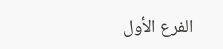الفرع الأول